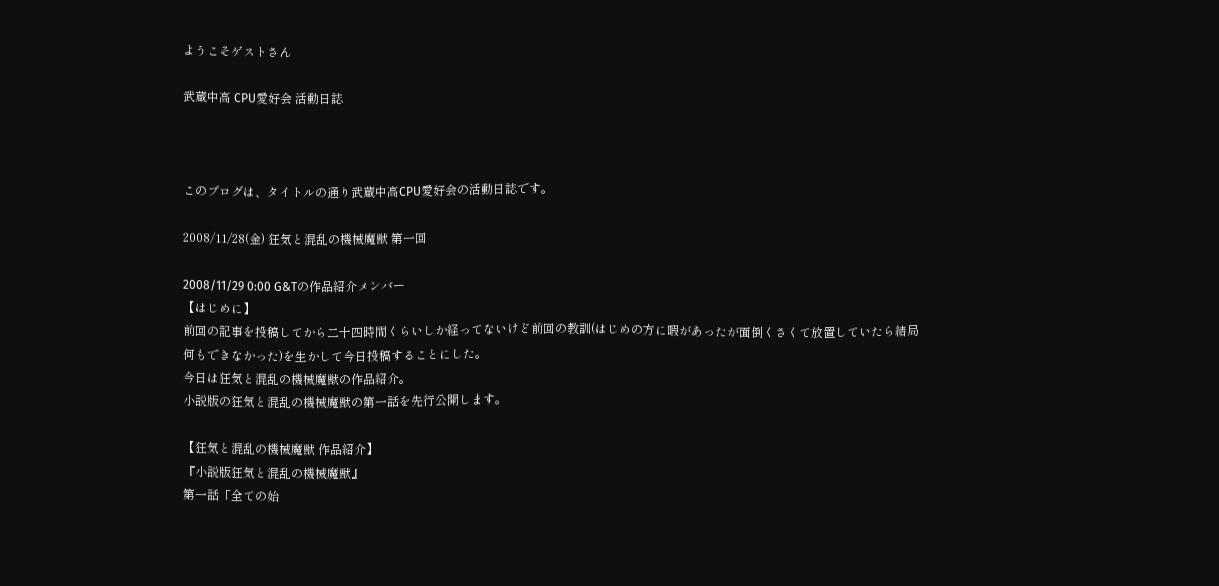ようこそゲストさん

武蔵中高 CPU愛好会 活動日誌



このブログは、タイトルの通り武蔵中高CPU愛好会の活動日誌です。

2008/11/28(金) 狂気と混乱の機械魔獣 第一回

2008/11/29 0:00 G&Tの作品紹介メンバー
【はじめに】
前回の記事を投稿してから二十四時間くらいしか経ってないけど前回の教訓(はじめの方に暇があったが面倒くさくて放置していたら結局何もできなかった)を生かして今日投稿することにした。
今日は狂気と混乱の機械魔獣の作品紹介。
小説版の狂気と混乱の機械魔獣の第一話を先行公開します。

【狂気と混乱の機械魔獣 作品紹介】
『小説版狂気と混乱の機械魔獣』
第一話「全ての始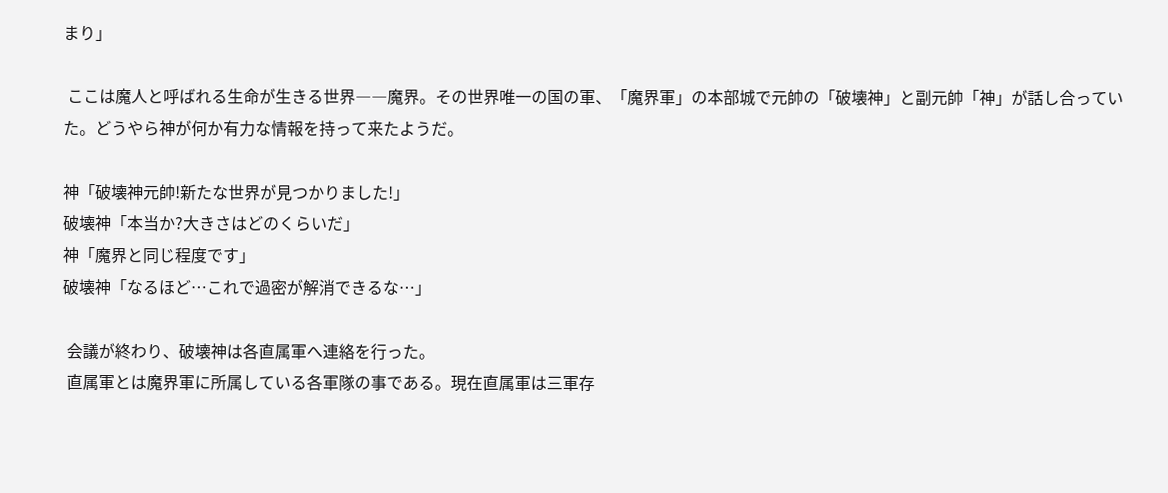まり」

 ここは魔人と呼ばれる生命が生きる世界――魔界。その世界唯一の国の軍、「魔界軍」の本部城で元帥の「破壊神」と副元帥「神」が話し合っていた。どうやら神が何か有力な情報を持って来たようだ。

神「破壊神元帥!新たな世界が見つかりました!」
破壊神「本当か?大きさはどのくらいだ」
神「魔界と同じ程度です」
破壊神「なるほど…これで過密が解消できるな…」

 会議が終わり、破壊神は各直属軍へ連絡を行った。
 直属軍とは魔界軍に所属している各軍隊の事である。現在直属軍は三軍存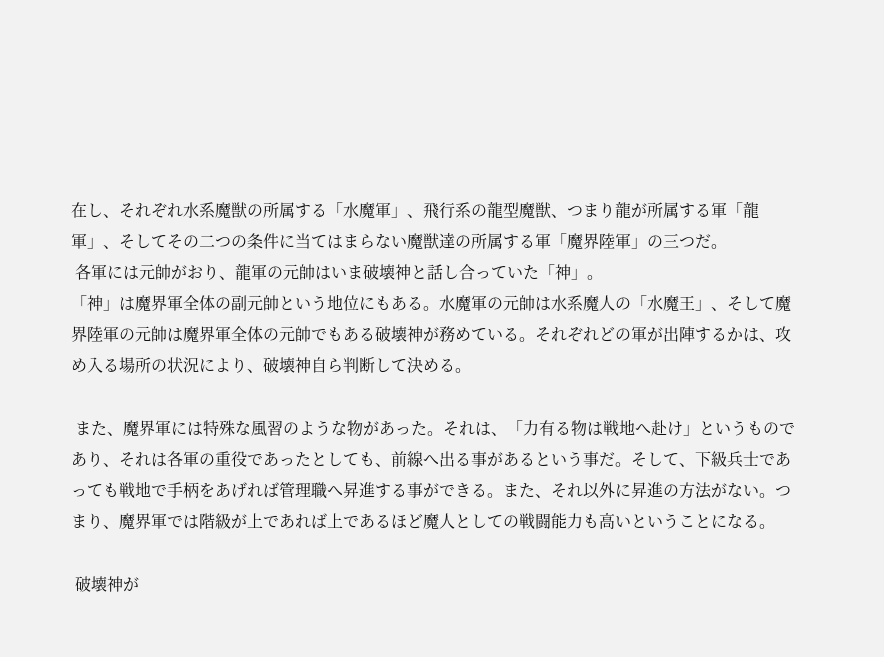在し、それぞれ水系魔獣の所属する「水魔軍」、飛行系の龍型魔獣、つまり龍が所属する軍「龍軍」、そしてその二つの条件に当てはまらない魔獣達の所属する軍「魔界陸軍」の三つだ。
 各軍には元帥がおり、龍軍の元帥はいま破壊神と話し合っていた「神」。
「神」は魔界軍全体の副元帥という地位にもある。水魔軍の元帥は水系魔人の「水魔王」、そして魔界陸軍の元帥は魔界軍全体の元帥でもある破壊神が務めている。それぞれどの軍が出陣するかは、攻め入る場所の状況により、破壊神自ら判断して決める。

 また、魔界軍には特殊な風習のような物があった。それは、「力有る物は戦地へ赴け」というものであり、それは各軍の重役であったとしても、前線へ出る事があるという事だ。そして、下級兵士であっても戦地で手柄をあげれば管理職へ昇進する事ができる。また、それ以外に昇進の方法がない。つまり、魔界軍では階級が上であれば上であるほど魔人としての戦闘能力も高いということになる。

 破壊神が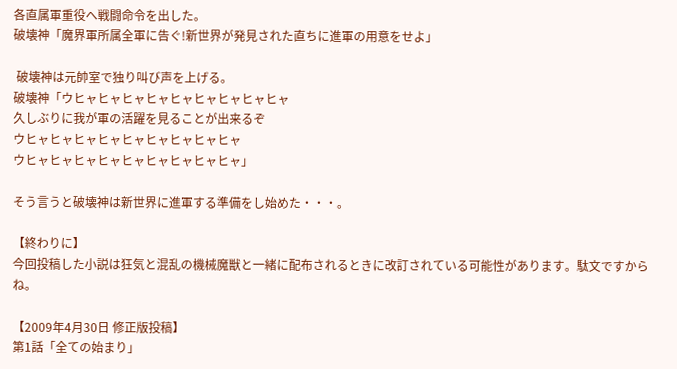各直属軍重役へ戦闘命令を出した。
破壊神「魔界軍所属全軍に告ぐ!新世界が発見された直ちに進軍の用意をせよ」

 破壊神は元帥室で独り叫び声を上げる。
破壊神「ウヒャヒャヒャヒャヒャヒャヒャヒャヒャ
久しぶりに我が軍の活躍を見ることが出来るぞ
ウヒャヒャヒャヒャヒャヒャヒャヒャヒャ
ウヒャヒャヒャヒャヒャヒャヒャヒャヒャ」

そう言うと破壊神は新世界に進軍する準備をし始めた・・・。

【終わりに】
今回投稿した小説は狂気と混乱の機械魔獣と一緒に配布されるときに改訂されている可能性があります。駄文ですからね。

【2009年4月30日 修正版投稿】
第1話「全ての始まり」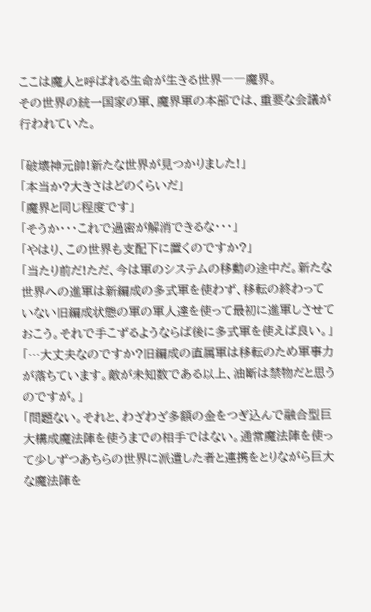ここは魔人と呼ばれる生命が生きる世界――魔界。
その世界の統一国家の軍、魔界軍の本部では、重要な会議が行われていた。

「破壊神元帥!新たな世界が見つかりました!」
「本当か?大きさはどのくらいだ」
「魔界と同じ程度です」
「そうか・・・これで過密が解消できるな・・・」
「やはり、この世界も支配下に置くのですか?」
「当たり前だ!ただ、今は軍のシステムの移動の途中だ。新たな世界への進軍は新編成の多式軍を使わず、移転の終わっていない旧編成状態の軍の軍人達を使って最初に進軍しさせておこう。それで手こずるようならば後に多式軍を使えば良い。」
「…大丈夫なのですか?旧編成の直属軍は移転のため軍事力が落ちています。敵が未知数である以上、油断は禁物だと思うのですが。」
「問題ない。それと、わざわざ多額の金をつぎ込んで融合型巨大構成魔法陣を使うまでの相手ではない。通常魔法陣を使って少しずつあちらの世界に派遣した者と連携をとりながら巨大な魔法陣を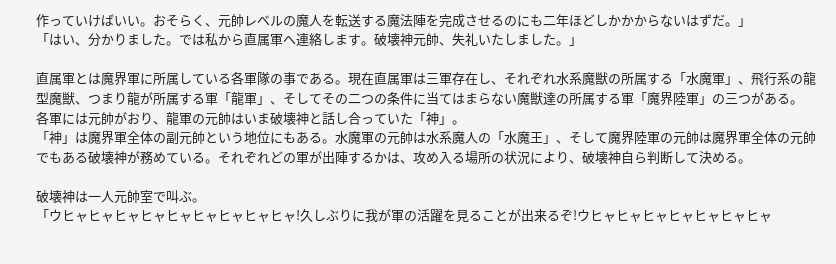作っていけばいい。おそらく、元帥レベルの魔人を転送する魔法陣を完成させるのにも二年ほどしかかからないはずだ。」
「はい、分かりました。では私から直属軍へ連絡します。破壊神元帥、失礼いたしました。」

直属軍とは魔界軍に所属している各軍隊の事である。現在直属軍は三軍存在し、それぞれ水系魔獣の所属する「水魔軍」、飛行系の龍型魔獣、つまり龍が所属する軍「龍軍」、そしてその二つの条件に当てはまらない魔獣達の所属する軍「魔界陸軍」の三つがある。
各軍には元帥がおり、龍軍の元帥はいま破壊神と話し合っていた「神」。
「神」は魔界軍全体の副元帥という地位にもある。水魔軍の元帥は水系魔人の「水魔王」、そして魔界陸軍の元帥は魔界軍全体の元帥でもある破壊神が務めている。それぞれどの軍が出陣するかは、攻め入る場所の状況により、破壊神自ら判断して決める。

破壊神は一人元帥室で叫ぶ。
「ウヒャヒャヒャヒャヒャヒャヒャヒャヒャ!久しぶりに我が軍の活躍を見ることが出来るぞ!ウヒャヒャヒャヒャヒャヒャヒャ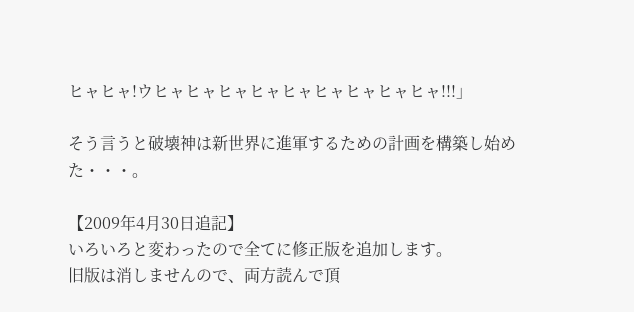ヒャヒャ!ウヒャヒャヒャヒャヒャヒャヒャヒャヒャ!!!」

そう言うと破壊神は新世界に進軍するための計画を構築し始めた・・・。

【2009年4月30日追記】
いろいろと変わったので全てに修正版を追加します。
旧版は消しませんので、両方読んで頂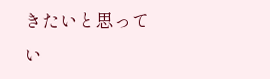きたいと思ってい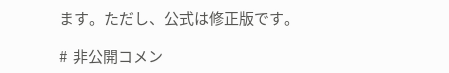ます。ただし、公式は修正版です。

#  非公開コメン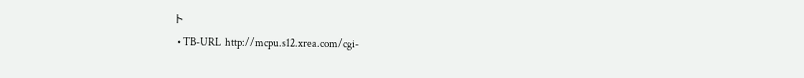ト
  • TB-URL  http://mcpu.s12.xrea.com/cgi-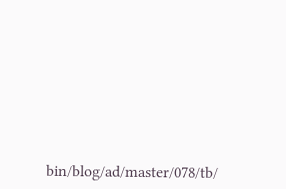bin/blog/ad/master/078/tb/